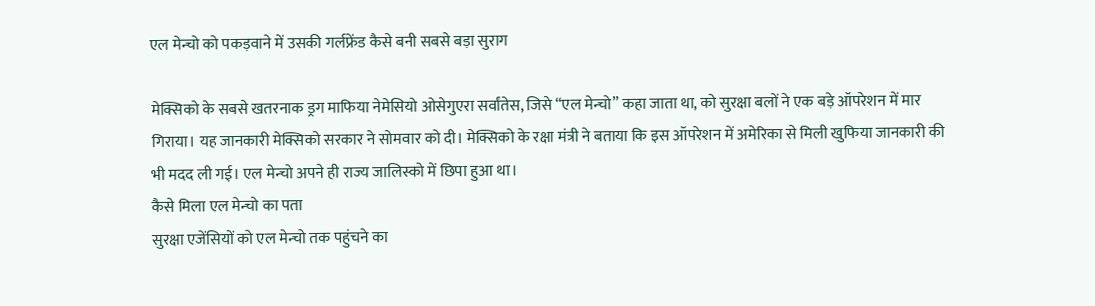एल मेन्चो को पकड़वाने में उसकी गर्लफ्रेंड कैसे बनी सबसे बड़ा सुराग

मेक्सिको के सबसे खतरनाक ड्रग माफिया नेमेसियो ओसेगुएरा सर्वांतेस, जिसे “एल मेन्चो” कहा जाता था, को सुरक्षा बलों ने एक बड़े ऑपरेशन में मार गिराया। यह जानकारी मेक्सिको सरकार ने सोमवार को दी। मेक्सिको के रक्षा मंत्री ने बताया कि इस ऑपरेशन में अमेरिका से मिली खुफिया जानकारी की भी मदद ली गई। एल मेन्चो अपने ही राज्य जालिस्को में छिपा हुआ था।
कैसे मिला एल मेन्चो का पता
सुरक्षा एजेंसियों को एल मेन्चो तक पहुंचने का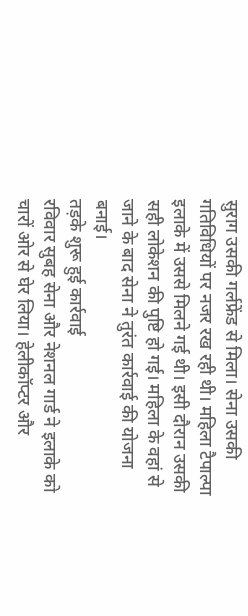सुराग उसकी गर्लफ्रेंड से मिला। सेना उसकी गतिविधियों पर नजर रख रही थी। महिला टैपाल्पा इलाके में उससे मिलने गई थी। इसी दौरान उसकी सही लोकेशन की पुष्टि हो गई। महिला के वहां से जाने के बाद सेना ने तुरंत कार्रवाई की योजना बनाई।
तड़के शुरू हुई कार्रवाई
रविवार सुबह सेना और नेशनल गार्ड ने इलाके को चारों ओर से घेर लिया। हेलीकॉप्टर और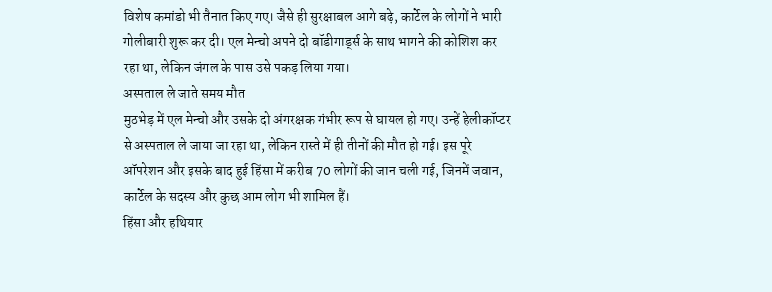विशेष कमांडो भी तैनात किए गए। जैसे ही सुरक्षाबल आगे बढ़े, कार्टेल के लोगों ने भारी गोलीबारी शुरू कर दी। एल मेन्चो अपने दो बॉडीगार्ड्स के साथ भागने की कोशिश कर रहा था, लेकिन जंगल के पास उसे पकड़ लिया गया।
अस्पताल ले जाते समय मौत
मुठभेड़ में एल मेन्चो और उसके दो अंगरक्षक गंभीर रूप से घायल हो गए। उन्हें हेलीकॉप्टर से अस्पताल ले जाया जा रहा था, लेकिन रास्ते में ही तीनों की मौत हो गई। इस पूरे ऑपरेशन और इसके बाद हुई हिंसा में करीब 70 लोगों की जान चली गई, जिनमें जवान, कार्टेल के सदस्य और कुछ आम लोग भी शामिल हैं।
हिंसा और हथियार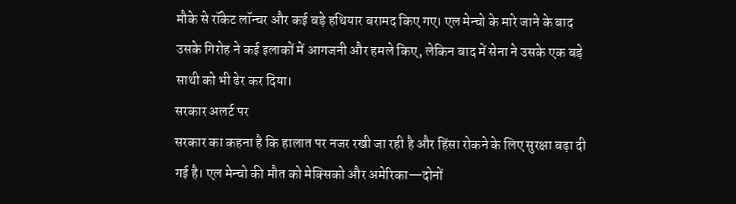मौके से रॉकेट लॉन्चर और कई बड़े हथियार बरामद किए गए। एल मेन्चो के मारे जाने के बाद उसके गिरोह ने कई इलाकों में आगजनी और हमले किए, लेकिन बाद में सेना ने उसके एक बड़े साथी को भी ढेर कर दिया।
सरकार अलर्ट पर
सरकार का कहना है कि हालात पर नजर रखी जा रही है और हिंसा रोकने के लिए सुरक्षा बढ़ा दी गई है। एल मेन्चो की मौत को मेक्सिको और अमेरिका—दोनों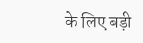के लिए बड़ी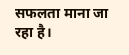सफलता माना जा रहा है।